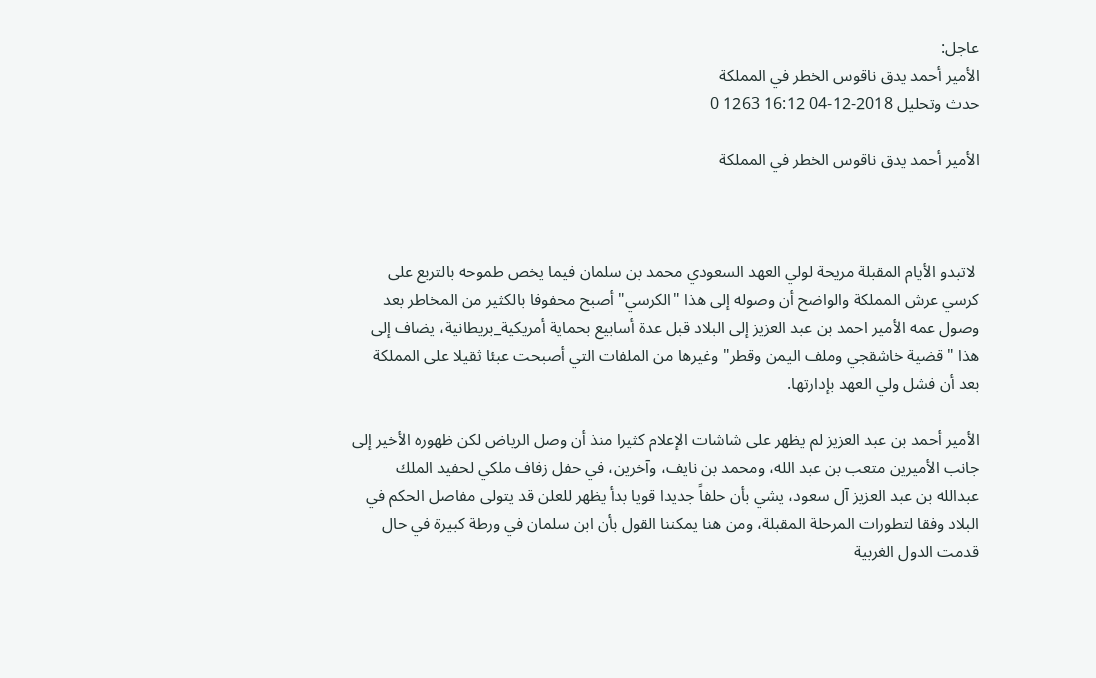عاجل:
الأمير أحمد يدق ناقوس الخطر في المملكة
حدث وتحليل 2018-12-04 16:12 1263 0

الأمير أحمد يدق ناقوس الخطر في المملكة



 لاتبدو الأيام المقبلة مريحة لولي العهد السعودي محمد بن سلمان فيما يخص طموحه بالتربع على كرسي عرش المملكة والواضح أن وصوله إلى هذا "الكرسي" أصبح محفوفا بالكثير من المخاطر بعد وصول عمه الأمير احمد بن عبد العزيز إلى البلاد قبل عدة أسابيع بحماية أمريكية_بريطانية، يضاف إلى هذا "قضية خاشقجي وملف اليمن وقطر" وغيرها من الملفات التي أصبحت عبئا ثقيلا على المملكة بعد أن فشل ولي العهد بإدارتها.

الأمير أحمد بن عبد العزيز لم يظهر على شاشات الإعلام كثيرا منذ أن وصل الرياض لكن ظهوره الأخير إلى جانب الأميرين متعب بن عبد الله، ومحمد بن نايف، وآخرين، في حفل زفاف ملكي لحفيد الملك عبدالله بن عبد العزيز آل سعود، يشي بأن حلفاً جديدا قويا بدأ يظهر للعلن قد يتولى مفاصل الحكم في البلاد وفقا لتطورات المرحلة المقبلة، ومن هنا يمكننا القول بأن ابن سلمان في ورطة كبيرة في حال قدمت الدول الغربية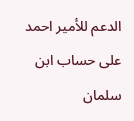الدعم للأمير احمد على حساب ابن سلمان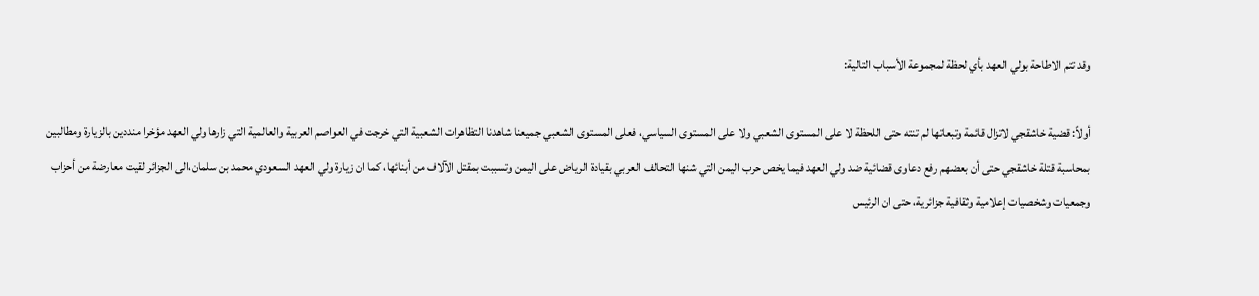وقد تتم الاطاحة بولي العهد بأي لحظة لمجموعة الأسباب التالية:

أولاً: قضية خاشقجي لاتزال قائمة وتبعاتها لم تنته حتى اللحظة لا على المستوى الشعبي ولا على المستوى السياسي، فعلى المستوى الشعبي جميعنا شاهدنا التظاهرات الشعبية التي خرجت في العواصم العربية والعالمية التي زارها ولي العهد مؤخرا منددين بالزيارة ومطالبين بمحاسبة قتلة خاشقجي حتى أن بعضهم رفع دعاوى قضائية ضد ولي العهد فيما يخص حرب اليمن التي شنها التحالف العربي بقيادة الرياض على اليمن وتسببت بمقتل الآلاف من أبنائها، كما ان زيارة ولي العهد السعودي محمد بن سلمان،الى الجزائر لقيت معارضة من أحزاب وجمعيات وشخصيات إعلامية وثقافية جزائرية، حتى ان الرئيس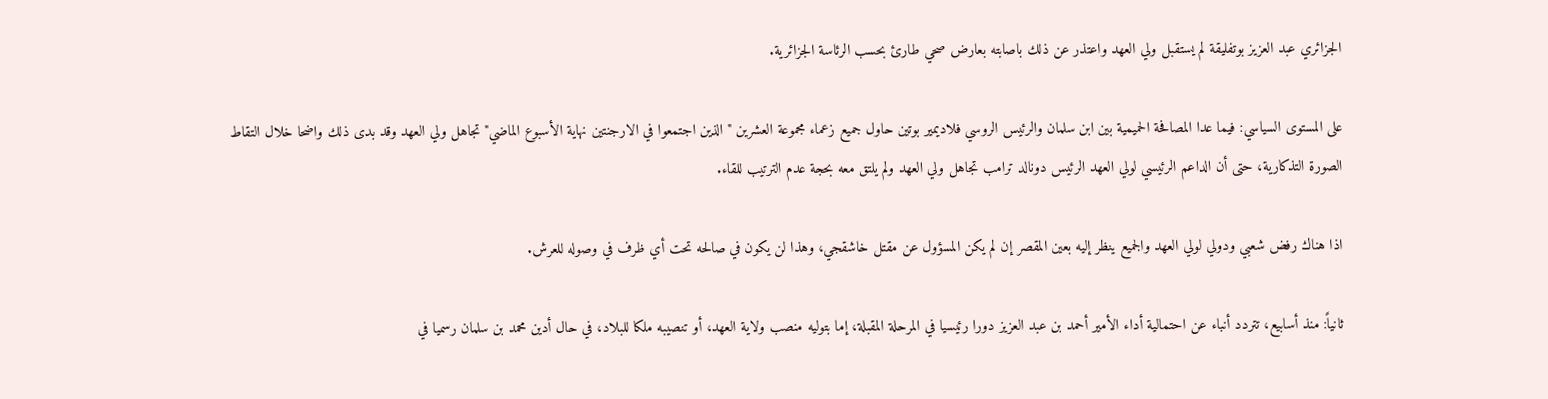الجزائري عبد العزيز بوتفليقة لم يستقبل ولي العهد واعتذر عن ذلك باصابته بعارض صحي طارئ بحسب الرئاسة الجزائرية.

على المستوى السياسي: فيما عدا المصافحة الحميمية بين ابن سلمان والرئيس الروسي فلاديمير بوتين حاول جميع زعماء مجموعة العشرين "الذين اجتمعوا في الارجنتين نهاية الأسبوع الماضي" تجاهل ولي العهد وقد بدى ذلك واضحا خلال التقاط الصورة التذكارية، حتى أن الداعم الرئيسي لولي العهد الرئيس دونالد ترامب تجاهل ولي العهد ولم يلتق معه بحجة عدم الترتيب للقاء.

اذا هناك رفض شعبي ودولي لولي العهد والجميع ينظر إليه بعين المقصر إن لم يكن المسؤول عن مقتل خاشقجي، وهذا لن يكون في صالحه تحت أي ظرف في وصوله للعرش.

ثانياً: منذ أسابيع، تتردد أنباء عن احتمالية أداء الأمير أحمد بن عبد العزيز دورا رئيسيا في المرحلة المقبلة، إما بتوليه منصب ولاية العهد، أو تنصيبه ملكا للبلاد، في حال أدين محمد بن سلمان رسميا في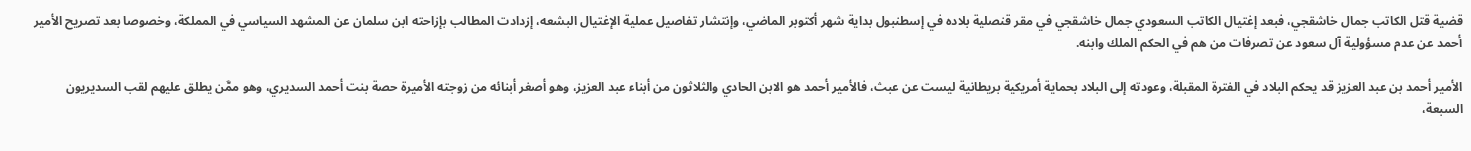قضية قتل الكاتب جمال خاشقجي، فبعد إغتيال الكاتب السعودي جمال خاشقجي في مقر قنصلية بلاده في إسطنبول بداية شهر أكتوبر الماضي، وإنتشار تفاصيل عملية الإغتيال البشعه، إزدادت المطالب بإزاحته ابن سلمان عن المشهد السياسي في المملكة، وخصوصا بعد تصريح الأمير أحمد عن عدم مسؤولية آل سعود عن تصرفات من هم في الحكم الملك وابنه.

الأمير أحمد بن عبد العزيز قد يحكم البلاد في الفترة المقبلة، وعودته إلى البلاد بحماية أمريكية بريطانية ليست عن عبث، فالأمير أحمد هو الابن الحادي والثلاثون من أبناء عبد العزيز، وهو أصغر أبنائه من زوجته الأميرة حصة بنت أحمد السديري، وهو ممَّن يطلق عليهم لقب السديريون السبعة،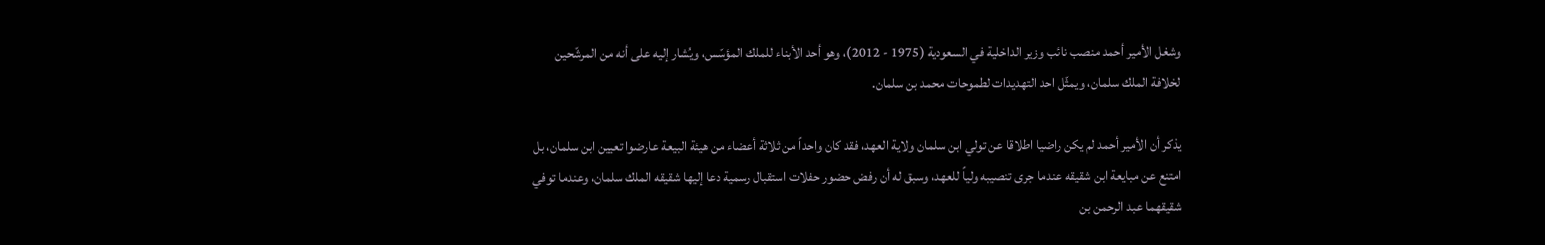وشغل الأمير أحمد منصب نائب وزير الداخلية في السعودية (1975 - 2012)، وهو أحد الأبناء للملك المؤسّس، ويُشار إليه على أنه من المرشّحين لخلافة الملك سلمان، ويمثّل احد التهديدات لطموحات محمد بن سلمان.

يذكر أن الأمير أحمد لم يكن راضيا اطلاقا عن تولي ابن سلمان ولاية العهد، فقد كان واحداً من ثلاثة أعضاء من هيئة البيعة عارضوا تعيين ابن سلمان، بل امتنع عن مبايعة ابن شقيقه عندما جرى تنصيبه ولياً للعهد، وسبق له أن رفض حضور حفلات استقبال رسمية دعا إليها شقيقه الملك سلمان، وعندما توفي شقيقهما عبد الرحمن بن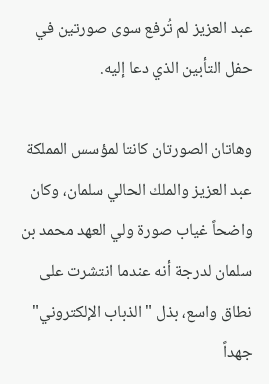عبد العزيز لم تُرفع سوى صورتين في حفل التأبين الذي دعا إليه.

وهاتان الصورتان كانتا لمؤسس المملكة عبد العزيز والملك الحالي سلمان، وكان واضحاً غياب صورة ولي العهد محمد بن سلمان لدرجة أنه عندما انتشرت على نطاق واسع، بذل "الذباب الإلكتروني" جهداً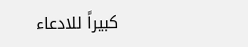كبيراً للادعاء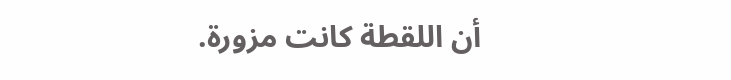أن اللقطة كانت مزورة.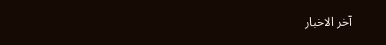آخر الاخبار